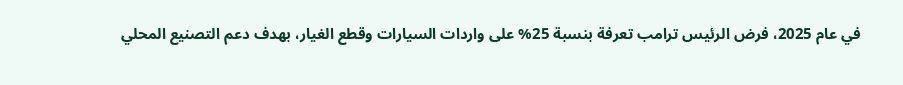في عام 2025، فرض الرئيس ترامب تعرفة بنسبة 25% على واردات السيارات وقطع الغيار، بهدف دعم التصنيع المحلي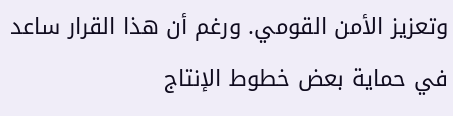وتعزيز الأمن القومي. ورغم أن هذا القرار ساعد في حماية بعض خطوط الإنتاج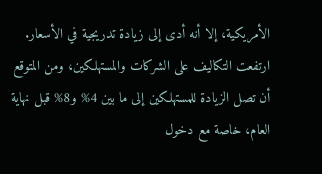الأمريكية، إلا أنه أدى إلى زيادة تدريجية في الأسعار. ارتفعت التكاليف على الشركات والمستهلكين، ومن المتوقع أن تصل الزيادة للمستهلكين إلى ما بين 4% و8% قبل نهاية العام، خاصة مع دخول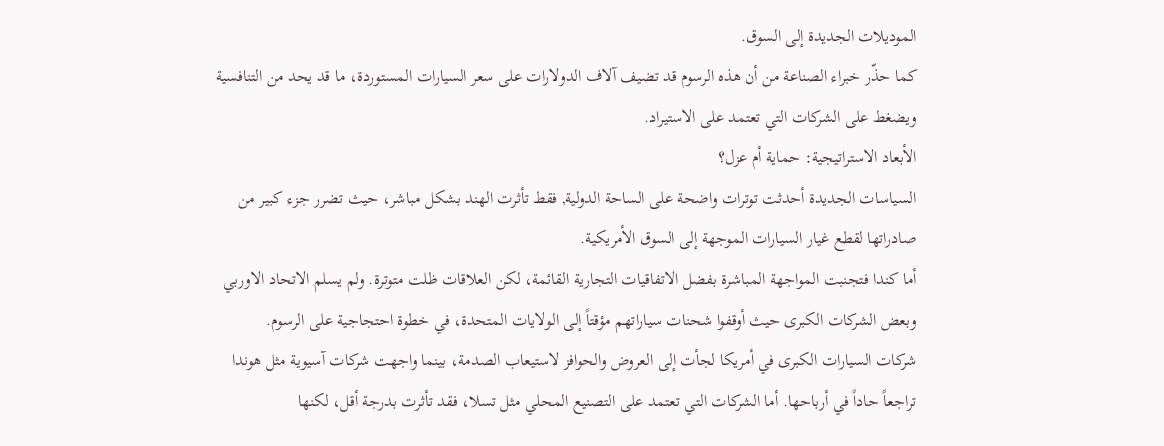الموديلات الجديدة إلى السوق.
كما حذّر خبراء الصناعة من أن هذه الرسوم قد تضيف آلاف الدولارات على سعر السيارات المستوردة، ما قد يحد من التنافسية ويضغط على الشركات التي تعتمد على الاستيراد.
الأبعاد الاستراتيجية: حماية أم عزل؟
السياسات الجديدة أحدثت توترات واضحة على الساحة الدولية, فقط تأثرت الهند بشكل مباشر، حيث تضرر جزء كبير من صادراتها لقطع غيار السيارات الموجهة إلى السوق الأمريكية.
أما كندا فتجنبت المواجهة المباشرة بفضل الاتفاقيات التجارية القائمة، لكن العلاقات ظلت متوترة. ولم يسلم الاتحاد الاوربي وبعض الشركات الكبرى حيث أوقفوا شحنات سياراتهم مؤقتاً إلى الولايات المتحدة، في خطوة احتجاجية على الرسوم.
شركات السيارات الكبرى في أمريكا لجأت إلى العروض والحوافز لاستيعاب الصدمة، بينما واجهت شركات آسيوية مثل هوندا تراجعاً حاداً في أرباحها. أما الشركات التي تعتمد على التصنيع المحلي مثل تسلا، فقد تأثرت بدرجة أقل، لكنها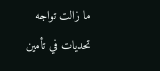ما زالت تواجه تحديات في تأمين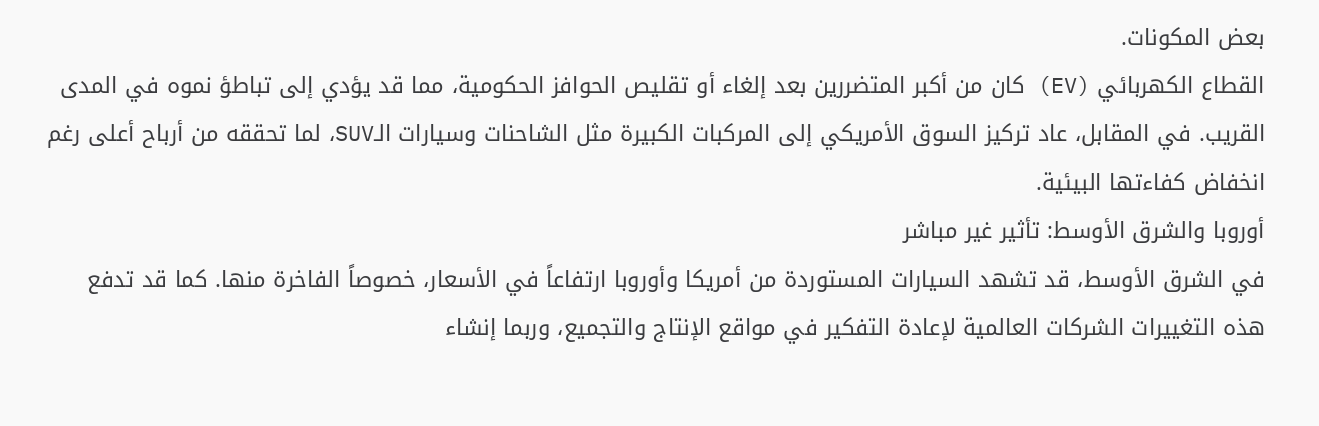بعض المكونات.
القطاع الكهربائي (EV) كان من أكبر المتضررين بعد إلغاء أو تقليص الحوافز الحكومية، مما قد يؤدي إلى تباطؤ نموه في المدى القريب. في المقابل، عاد تركيز السوق الأمريكي إلى المركبات الكبيرة مثل الشاحنات وسيارات الـSUV، لما تحققه من أرباح أعلى رغم انخفاض كفاءتها البيئية.
أوروبا والشرق الأوسط: تأثير غير مباشر
في الشرق الأوسط، قد تشهد السيارات المستوردة من أمريكا وأوروبا ارتفاعاً في الأسعار، خصوصاً الفاخرة منها. كما قد تدفع هذه التغييرات الشركات العالمية لإعادة التفكير في مواقع الإنتاج والتجميع، وربما إنشاء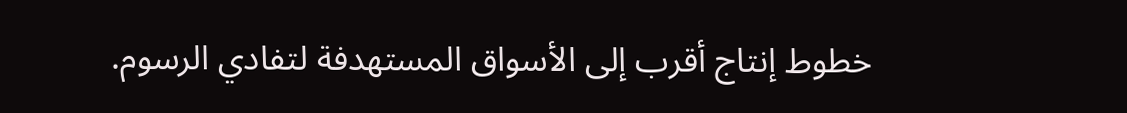خطوط إنتاج أقرب إلى الأسواق المستهدفة لتفادي الرسوم.